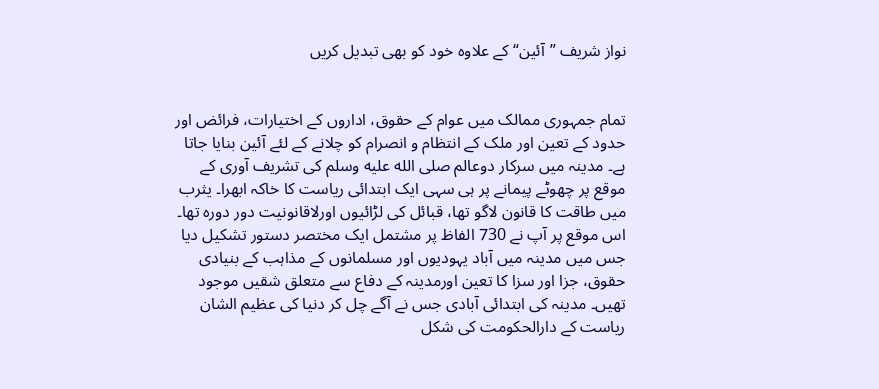نواز شریف ”آئین“ کے علاوہ خود کو بھی تبدیل کریں


تمام جمہوری ممالک میں عوام کے حقوق، اداروں کے اختیارات، فرائض اور حدود کے تعین اور ملک کے انتظام و انصرام کو چلانے کے لئے آئین بنایا جاتا ہے۔ مدینہ میں سرکار دوعالم صلى الله عليه وسلم کی تشریف آوری کے موقع پر چھوٹے پیمانے پر ہی سہی ایک ابتدائی ریاست کا خاکہ ابھرا۔ یثرب میں طاقت کا قانون لاگو تھا، قبائل کی لڑائیوں اورلاقانونیت دور دورہ تھا۔ اس موقع پر آپ نے 730 الفاظ پر مشتمل ایک مختصر دستور تشکیل دیا جس میں مدینہ میں آباد یہودیوں اور مسلمانوں کے مذاہب کے بنیادی حقوق، جزا اور سزا کا تعین اورمدینہ کے دفاع سے متعلق شقیں موجود تھیں۔ مدینہ کی ابتدائی آبادی جس نے آگے چل کر دنیا کی عظیم الشان ریاست کے دارالحکومت کی شکل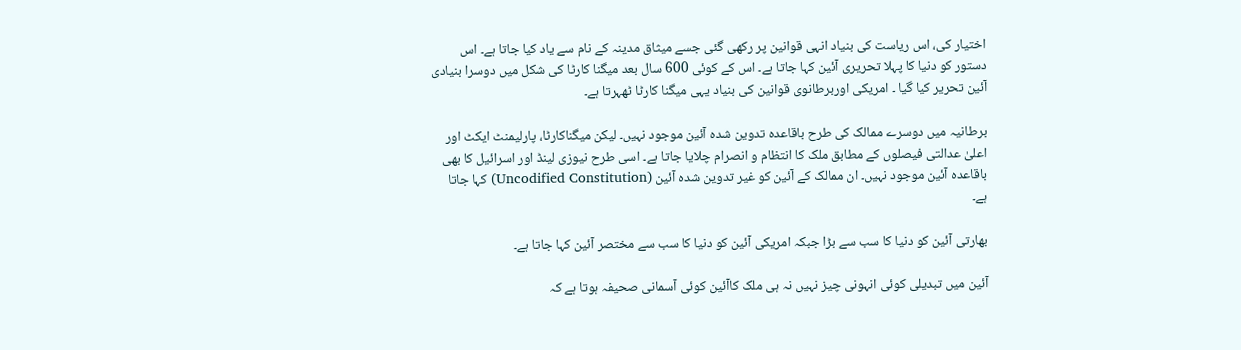اختیار کی، اس ریاست کی بنیاد انہی قوانین پر رکھی گئی جسے میثاق مدینہ کے نام سے یاد کیا جاتا ہے۔ اس دستور کو دنیا کا پہلا تحریری آئین کہا جاتا ہے۔ اس کے کوئی 600 سال بعد میگنا کارٹا کی شکل میں دوسرا بنیادی آئین تحریر کیا گیا ۔ امریکی اوربرطانوی قوانین کی بنیاد یہی میگنا کارٹا ٹھہرتا ہے۔

برطانیہ میں دوسرے ممالک کی طرح باقاعدہ تدوین شدہ آئین موجود نہیں۔ لیکن میگناکارٹا، پارلیمنٹ ایکٹ اور اعلیٰ عدالتی فیصلوں کے مطابق ملک کا انتظام و انصرام چلایا جاتا ہے۔ اسی طرح نیوزی لینڈ اور اسرائیل کا بھی باقاعدہ آئین موجود نہیں۔ ان ممالک کے آئین کو غیر تدوین شدہ آئین (Uncodified Constitution) کہا جاتا ہے۔

بھارتی آئین کو دنیا کا سب سے بڑا جبکہ امریکی آئین کو دنیا کا سب سے مختصر آئین کہا جاتا ہے۔

آئین میں تبدیلی کوئی انہونی چیز نہیں نہ ہی ملک کاآئین کوئی آسمانی صحیفہ ہوتا ہے کہ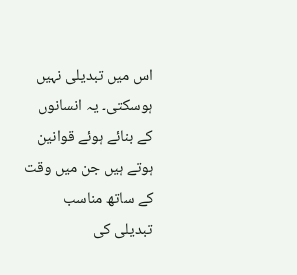اس میں تبدیلی نہیں ہوسکتی۔ یہ انسانوں کے بنائے ہوئے قوانین ہوتے ہیں جن میں وقت کے ساتھ مناسب تبدیلی کی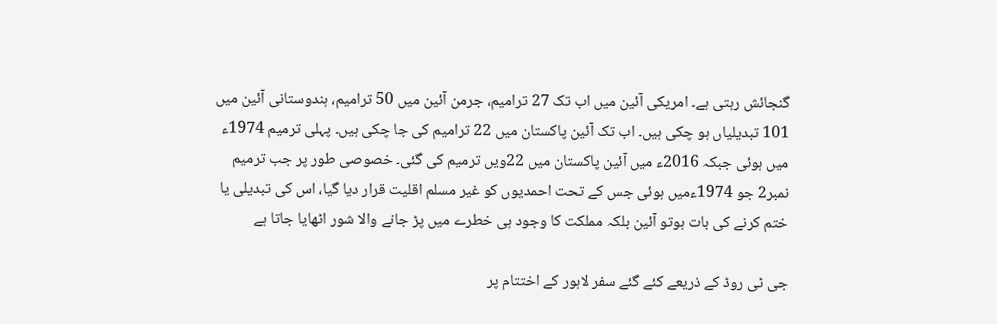گنجائش رہتی ہے۔ امریکی آئین میں اب تک 27 ترامیم، جرمن آئین میں 50 ترامیم، ہندوستانی آئین میں 101 تبدیلیاں ہو چکی ہیں۔ اب تک آئین پاکستان میں 22 ترامیم کی جا چکی ہیں۔ پہلی ترمیم 1974ء میں ہوئی جبکہ 2016ء میں آئین پاکستان میں 22ویں ترمیم کی گئی۔ خصوصی طور پر جب ترمیم نمبر2 جو 1974ءمیں ہوئی جس کے تحت احمدیوں کو غیر مسلم اقلیت قرار دیا گیا، اس کی تبدیلی یا ختم کرنے کی بات ہوتو آئین بلکہ مملکت کا وجود ہی خطرے میں پڑ جانے والا شور اٹھایا جاتا ہے

جی ٹی روڈ کے ذریعے کئے گئے سفر لاہور کے اختتام پر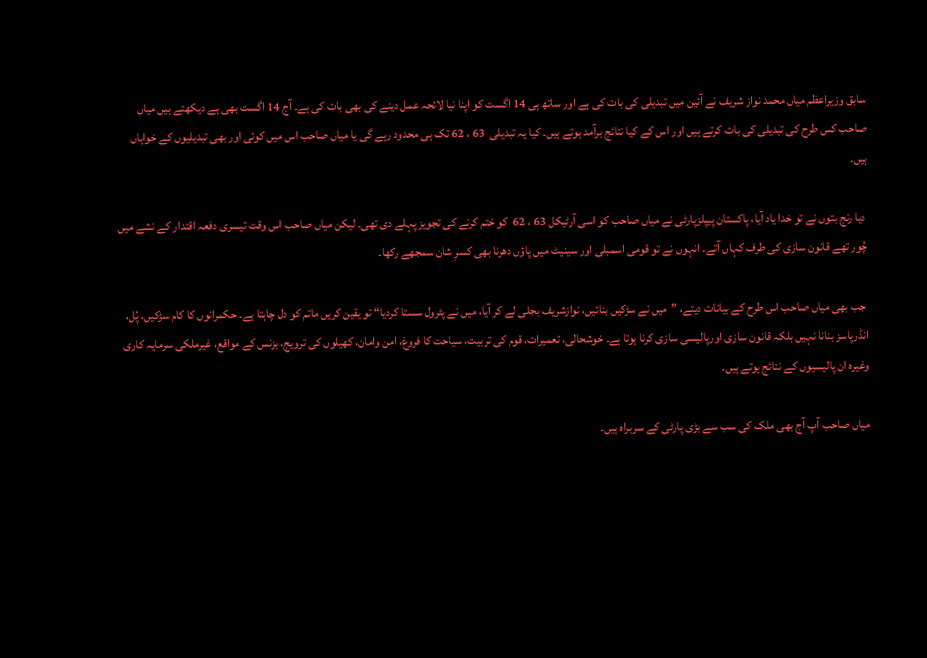سابق وزیراعظم میاں محمد نواز شریف نے آئین میں تبدیلی کی بات کی ہے اور ساتھ ہی 14 اگست کو اپنا نیا لائحہ عمل دینے کی بھی بات کی ہے۔ آج 14 اگست بھی ہے دیکھتے ہیں میاں صاحب کس طرح کی تبدیلی کی بات کرتے ہیں اور اس کے کیا نتائج برآمد ہوتے ہیں۔ کیا یہ تبدیلی  63 ، 62 تک ہی محدود رہے گی یا میاں صاحب اس میں کوئی اور بھی تبدیلیوں کے خواہاں ہیں۔

 دیا رنج بتوں نے تو خدا یاد آیا، پاکستان پیپلزپارٹی نے میاں صاحب کو اسی آرٹیکل 63 ، 62  کو ختم کرنے کی تجویز پہلے دی تھی۔ لیکن میاں صاحب اس وقت تیسری دفعہ اقتدار کے نشے میں چُور تھے قانون سازی کی طرف کہاں آتے۔ انہوں نے تو قومی اسمبلی اور سینیٹ میں پاؤں دھرنا بھی کسرِ شان سمجھے رکھا۔

 جب بھی میاں صاحب اس طرح کے بیانات دیتے، ”میں نے سڑکیں بنائیں، نوازشریف بجلی لے کر آیا، میں نے پٹرول سستا کردیا“ تو یقین کریں ماتم کو دل چاہتا ہے۔ حکمرانوں کا کام سڑکیں، پُل، انڈرپاسز بنانا نہیں بلکہ قانون سازی اورپالیسی سازی کرنا ہوتا ہے۔ خوشحالی، تعمیرات، قوم کی تربیت، سیاحت کا فروغ، امن وامان، کھیلوں کی ترویج، بزنس کے مواقع، غیرملکی سرمایہ کاری وغیرہ ان پالیسیوں کے نتائج ہوتے ہیں۔

میاں صاحب آپ آج بھی ملک کی سب سے بڑی پارٹی کے سربراہ ہیں۔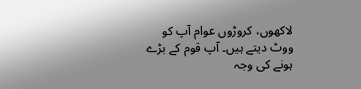لاکھوں، کروڑوں عوام آپ کو ووٹ دیتے ہیں۔ آپ قوم کے بڑے ہونے کی وجہ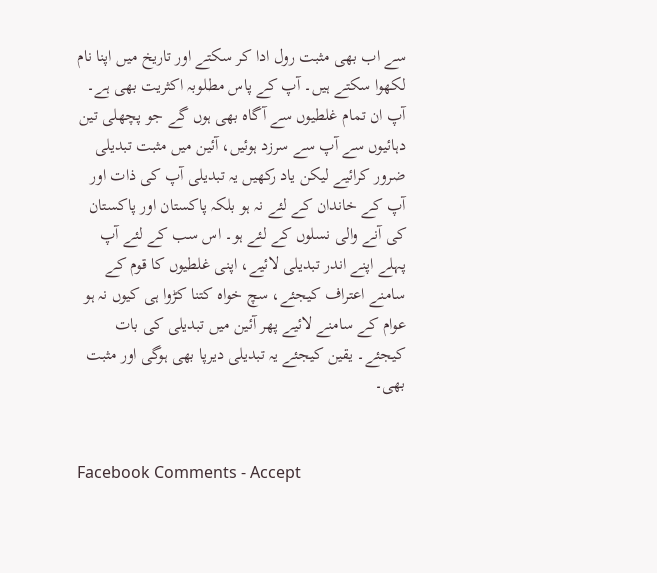سے اب بھی مثبت رول ادا کر سکتے اور تاریخ میں اپنا نام لکھوا سکتے ہیں۔ آپ کے پاس مطلوبہ اکثریت بھی ہے۔ آپ ان تمام غلطیوں سے آگاہ بھی ہوں گے جو پچھلی تین دہائیوں سے آپ سے سرزد ہوئیں، آئین میں مثبت تبدیلی ضرور کرائیے لیکن یاد رکھیں یہ تبدیلی آپ کی ذات اور آپ کے خاندان کے لئے نہ ہو بلکہ پاکستان اور پاکستان کی آنے والی نسلوں کے لئے ہو۔ اس سب کے لئے آپ پہلے اپنے اندر تبدیلی لائیے، اپنی غلطیوں کا قوم کے سامنے اعتراف کیجئے، سچ خواہ کتنا کڑوا ہی کیوں نہ ہو عوام کے سامنے لائیے پھر آئین میں تبدیلی کی بات کیجئے۔ یقین کیجئے یہ تبدیلی دیرپا بھی ہوگی اور مثبت بھی۔


Facebook Comments - Accept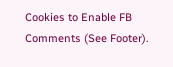Cookies to Enable FB Comments (See Footer).